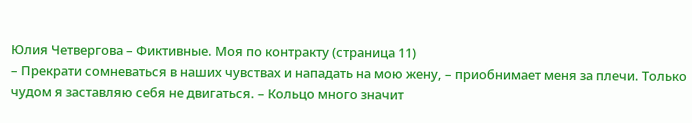Юлия Четвергова – Фиктивные. Моя по контракту (страница 11)
– Прекрати сомневаться в наших чувствах и нападать на мою жену, – приобнимает меня за плечи. Только чудом я заставляю себя не двигаться. – Кольцо много значит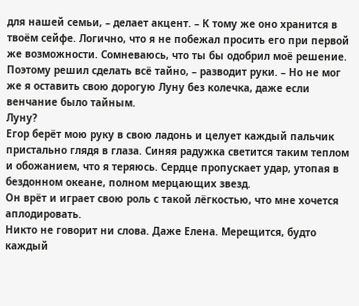для нашей семьи, – делает акцент. – К тому же оно хранится в твоём сейфе. Логично, что я не побежал просить его при первой же возможности. Сомневаюсь, что ты бы одобрил моё решение. Поэтому решил сделать всё тайно, – разводит руки. – Но не мог же я оставить свою дорогую Луну без колечка, даже если венчание было тайным.
Луну?
Егор берёт мою руку в свою ладонь и целует каждый пальчик пристально глядя в глаза. Синяя радужка светится таким теплом и обожанием, что я теряюсь. Сердце пропускает удар, утопая в бездонном океане, полном мерцающих звезд.
Он врёт и играет свою роль с такой лёгкостью, что мне хочется аплодировать.
Никто не говорит ни слова. Даже Елена. Мерещится, будто каждый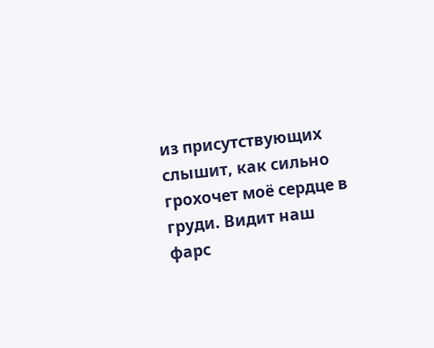из присутствующих слышит, как сильно грохочет моё сердце в груди. Видит наш фарс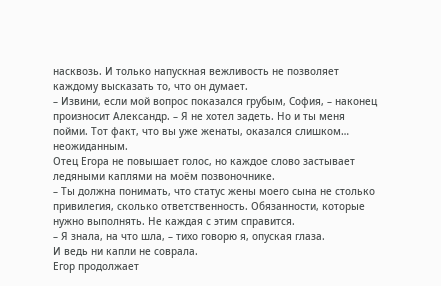насквозь. И только напускная вежливость не позволяет каждому высказать то, что он думает.
– Извини, если мой вопрос показался грубым, София, – наконец произносит Александр. – Я не хотел задеть. Но и ты меня пойми. Тот факт, что вы уже женаты, оказался слишком… неожиданным.
Отец Егора не повышает голос, но каждое слово застывает ледяными каплями на моём позвоночнике.
– Ты должна понимать, что статус жены моего сына не столько привилегия, сколько ответственность. Обязанности, которые нужно выполнять. Не каждая с этим справится.
– Я знала, на что шла, – тихо говорю я, опуская глаза.
И ведь ни капли не соврала.
Егор продолжает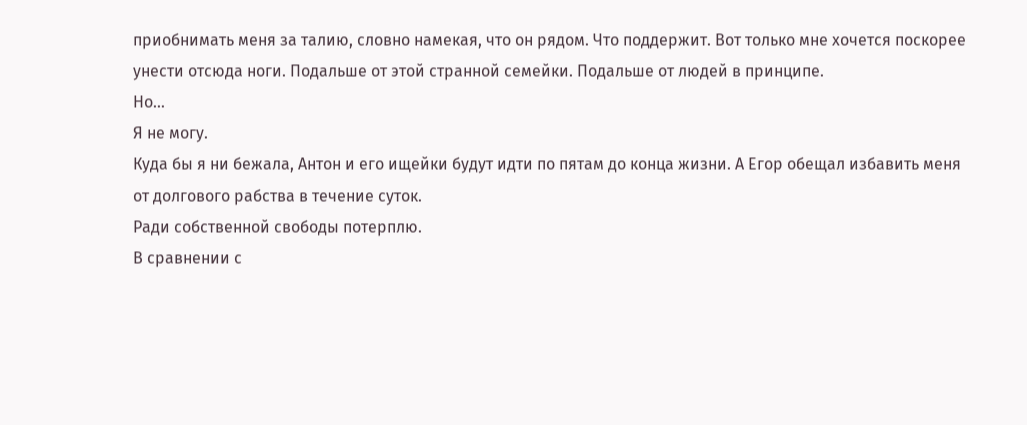приобнимать меня за талию, словно намекая, что он рядом. Что поддержит. Вот только мне хочется поскорее унести отсюда ноги. Подальше от этой странной семейки. Подальше от людей в принципе.
Но…
Я не могу.
Куда бы я ни бежала, Антон и его ищейки будут идти по пятам до конца жизни. А Егор обещал избавить меня от долгового рабства в течение суток.
Ради собственной свободы потерплю.
В сравнении с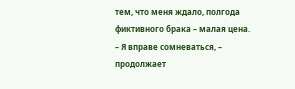тем, что меня ждало, полгода фиктивного брака – малая цена.
– Я вправе сомневаться, – продолжает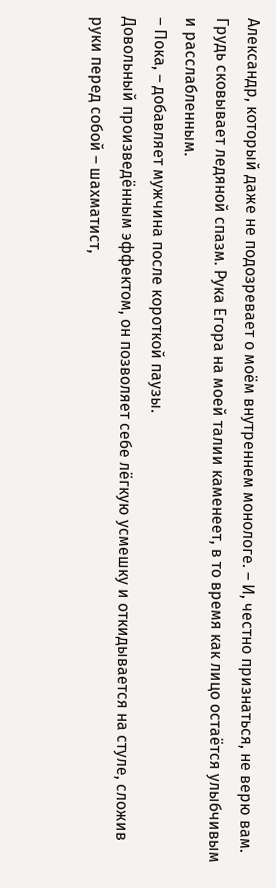Александр, который даже не подозревает о моём внутреннем монологе. – И, честно признаться, не верю вам.
Грудь сковывает ледяной спазм. Рука Егора на моей талии каменеет, в то время как лицо остаётся улыбчивым и расслабленным.
– Пока, – добавляет мужчина после короткой паузы.
Довольный произведённым эффектом, он позволяет себе лёгкую усмешку и откидывается на стуле, сложив руки перед собой – шахматист,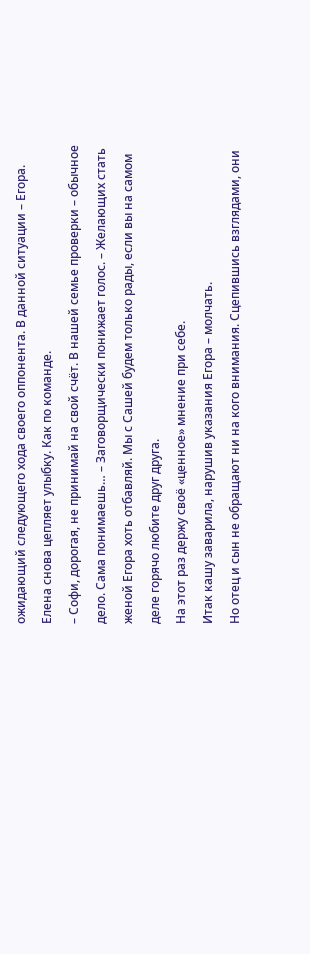ожидающий следующего хода своего оппонента. В данной ситуации – Егора.
Елена снова цепляет улыбку. Как по команде.
– Софи, дорогая, не принимай на свой счёт. В нашей семье проверки – обычное дело. Сама понимаешь… – Заговорщически понижает голос. – Желающих стать женой Егора хоть отбавляй. Мы с Сашей будем только рады, если вы на самом деле горячо любите друг друга.
На этот раз держу своё «ценное» мнение при себе.
Итак кашу заварила, нарушив указания Егора – молчать.
Но отец и сын не обращают ни на кого внимания. Сцепившись взглядами, они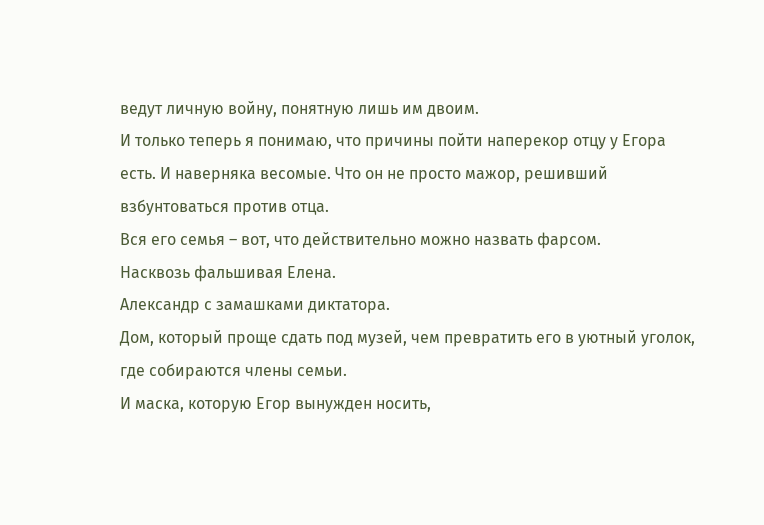ведут личную войну, понятную лишь им двоим.
И только теперь я понимаю, что причины пойти наперекор отцу у Егора есть. И наверняка весомые. Что он не просто мажор, решивший взбунтоваться против отца.
Вся его семья – вот, что действительно можно назвать фарсом.
Насквозь фальшивая Елена.
Александр с замашками диктатора.
Дом, который проще сдать под музей, чем превратить его в уютный уголок, где собираются члены семьи.
И маска, которую Егор вынужден носить,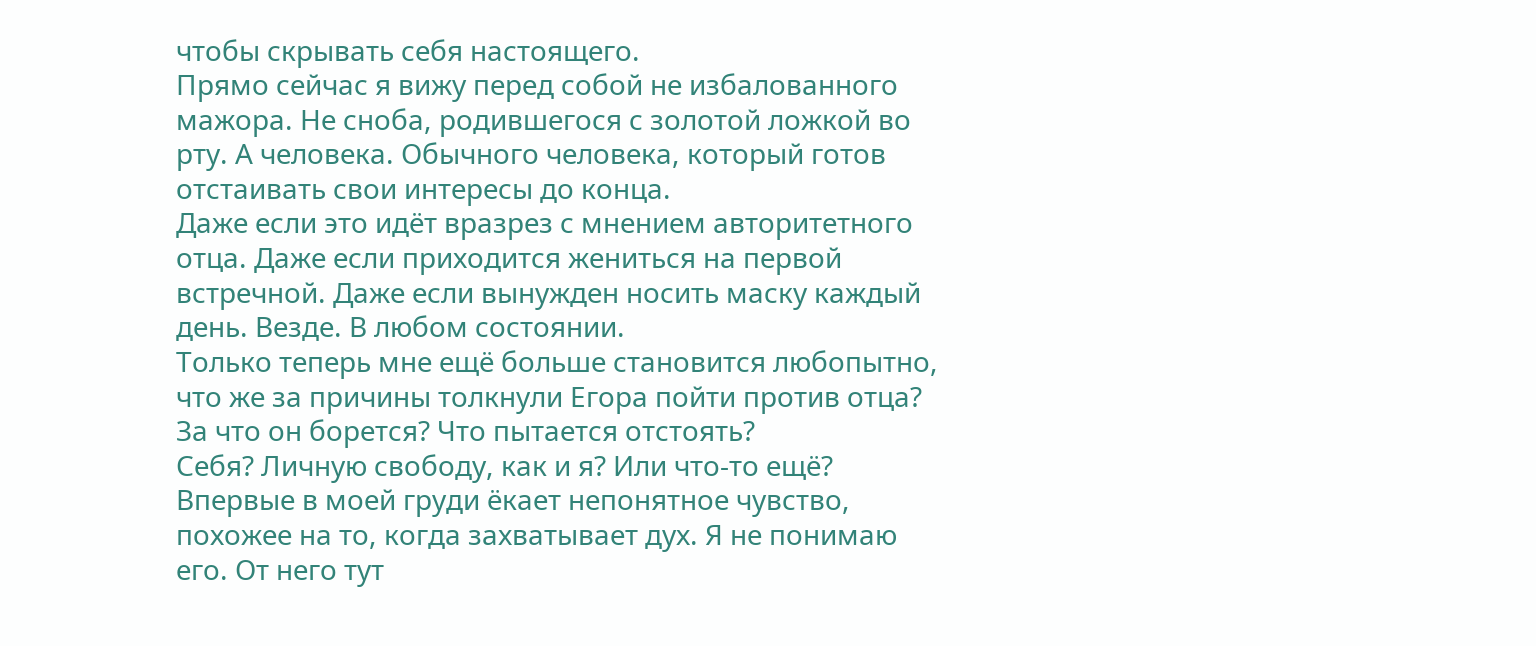чтобы скрывать себя настоящего.
Прямо сейчас я вижу перед собой не избалованного мажора. Не сноба, родившегося с золотой ложкой во рту. А человека. Обычного человека, который готов отстаивать свои интересы до конца.
Даже если это идёт вразрез с мнением авторитетного отца. Даже если приходится жениться на первой встречной. Даже если вынужден носить маску каждый день. Везде. В любом состоянии.
Только теперь мне ещё больше становится любопытно, что же за причины толкнули Егора пойти против отца?
За что он борется? Что пытается отстоять?
Себя? Личную свободу, как и я? Или что-то ещё?
Впервые в моей груди ёкает непонятное чувство, похожее на то, когда захватывает дух. Я не понимаю его. От него тут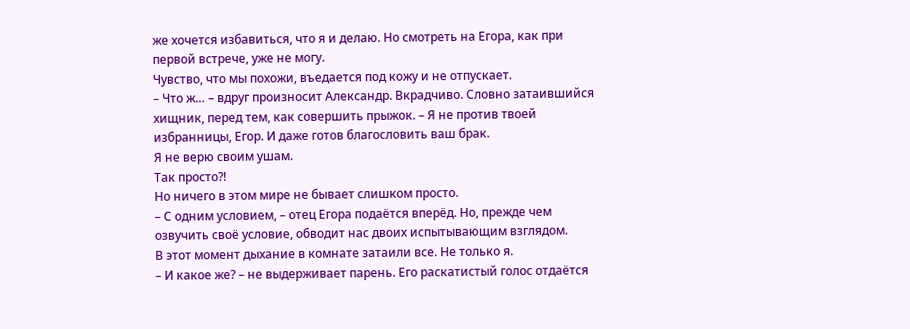же хочется избавиться, что я и делаю. Но смотреть на Егора, как при первой встрече, уже не могу.
Чувство, что мы похожи, въедается под кожу и не отпускает.
– Что ж… – вдруг произносит Александр. Вкрадчиво. Словно затаившийся хищник, перед тем, как совершить прыжок. – Я не против твоей избранницы, Егор. И даже готов благословить ваш брак.
Я не верю своим ушам.
Так просто?!
Но ничего в этом мире не бывает слишком просто.
– С одним условием, – отец Егора подаётся вперёд. Но, прежде чем озвучить своё условие, обводит нас двоих испытывающим взглядом.
В этот момент дыхание в комнате затаили все. Не только я.
– И какое же? – не выдерживает парень. Его раскатистый голос отдаётся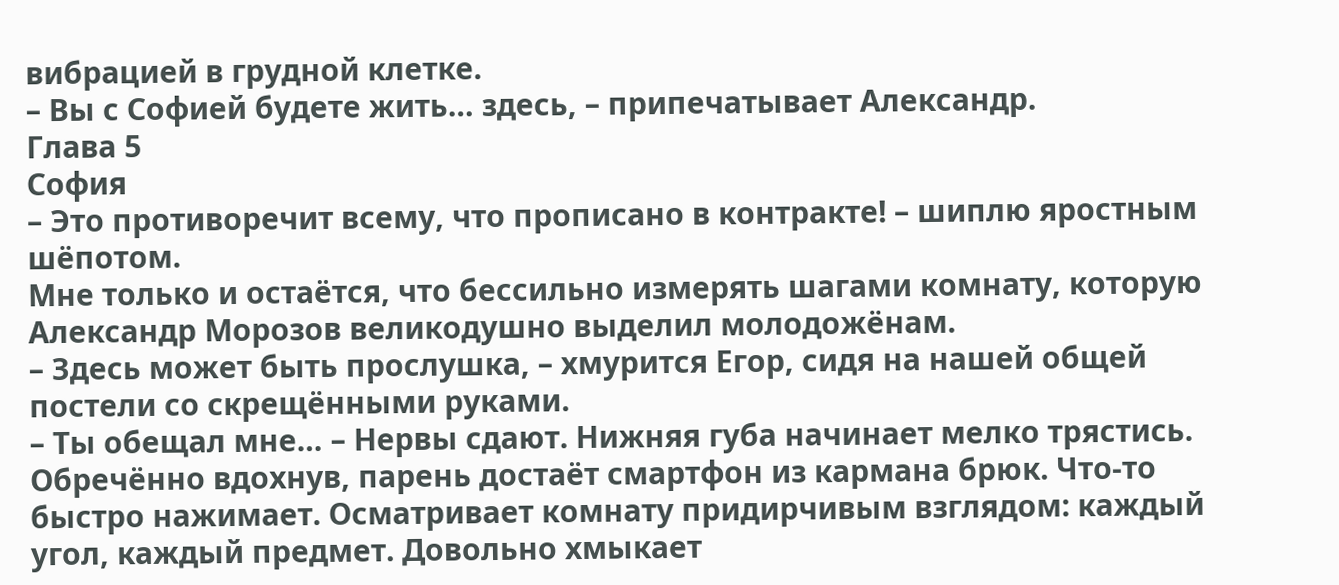вибрацией в грудной клетке.
– Вы с Софией будете жить… здесь, – припечатывает Александр.
Глава 5
София
– Это противоречит всему, что прописано в контракте! – шиплю яростным шёпотом.
Мне только и остаётся, что бессильно измерять шагами комнату, которую Александр Морозов великодушно выделил молодожёнам.
– Здесь может быть прослушка, – хмурится Егор, сидя на нашей общей постели со скрещёнными руками.
– Ты обещал мне… – Нервы сдают. Нижняя губа начинает мелко трястись.
Обречённо вдохнув, парень достаёт смартфон из кармана брюк. Что-то быстро нажимает. Осматривает комнату придирчивым взглядом: каждый угол, каждый предмет. Довольно хмыкает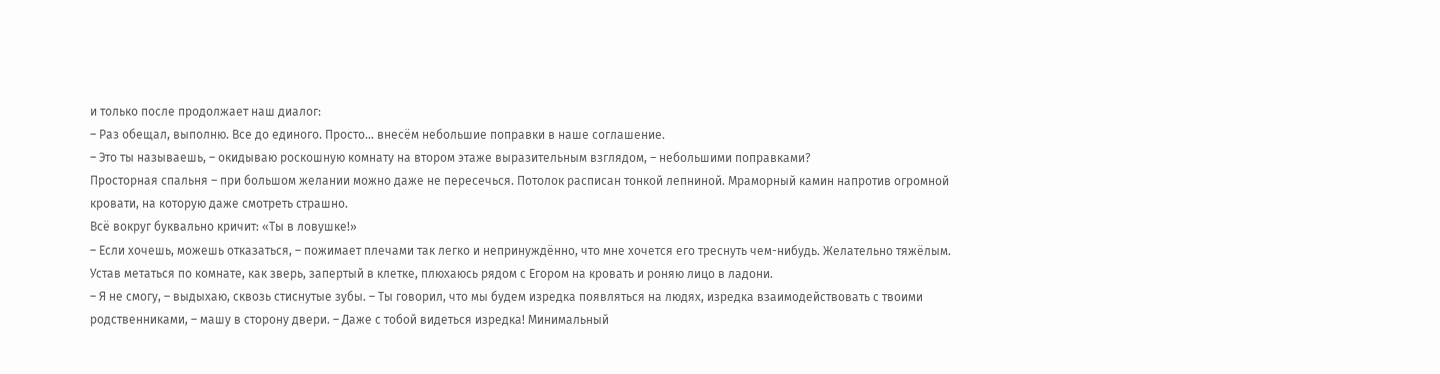и только после продолжает наш диалог:
– Раз обещал, выполню. Все до единого. Просто… внесём небольшие поправки в наше соглашение.
– Это ты называешь, – окидываю роскошную комнату на втором этаже выразительным взглядом, – небольшими поправками?
Просторная спальня – при большом желании можно даже не пересечься. Потолок расписан тонкой лепниной. Мраморный камин напротив огромной кровати, на которую даже смотреть страшно.
Всё вокруг буквально кричит: «Ты в ловушке!»
– Если хочешь, можешь отказаться, – пожимает плечами так легко и непринуждённо, что мне хочется его треснуть чем-нибудь. Желательно тяжёлым.
Устав метаться по комнате, как зверь, запертый в клетке, плюхаюсь рядом с Егором на кровать и роняю лицо в ладони.
– Я не смогу, – выдыхаю, сквозь стиснутые зубы. – Ты говорил, что мы будем изредка появляться на людях, изредка взаимодействовать с твоими родственниками, – машу в сторону двери. – Даже с тобой видеться изредка! Минимальный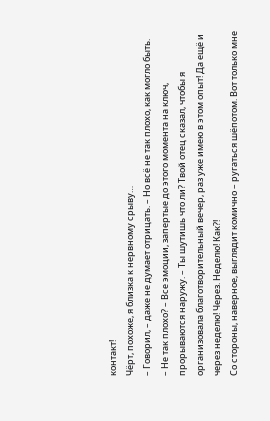контакт!
Чёрт, похоже, я близка к нервному срыву…
– Говорил, – даже не думает отрицать. – Но всё не так плохо, как могло быть.
– Не так плохо? – Все эмоции, запертые до этого момента на ключ, прорываются наружу. – Ты шутишь что ли? Твой отец сказал, чтобы я организовала благотворительный вечер, раз уже имею в этом опыт! Да ещё и через неделю! Через. Неделю! Как?!
Со стороны, наверное, выглядит комично – ругаться шёпотом. Вот только мне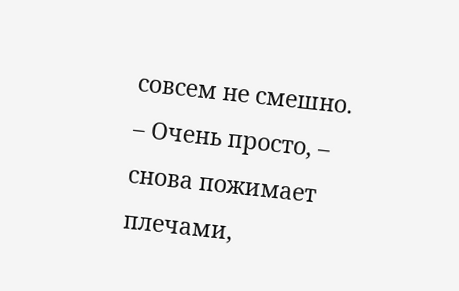совсем не смешно.
– Очень просто, – снова пожимает плечами,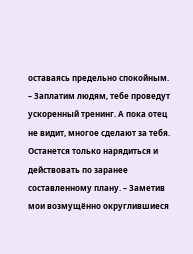оставаясь предельно спокойным. – Заплатим людям, тебе проведут ускоренный тренинг. А пока отец не видит, многое сделают за тебя. Останется только нарядиться и действовать по заранее составленному плану. – Заметив мои возмущённо округлившиеся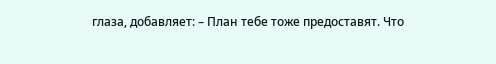глаза, добавляет: – План тебе тоже предоставят. Что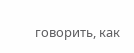говорить, как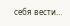себя вести…